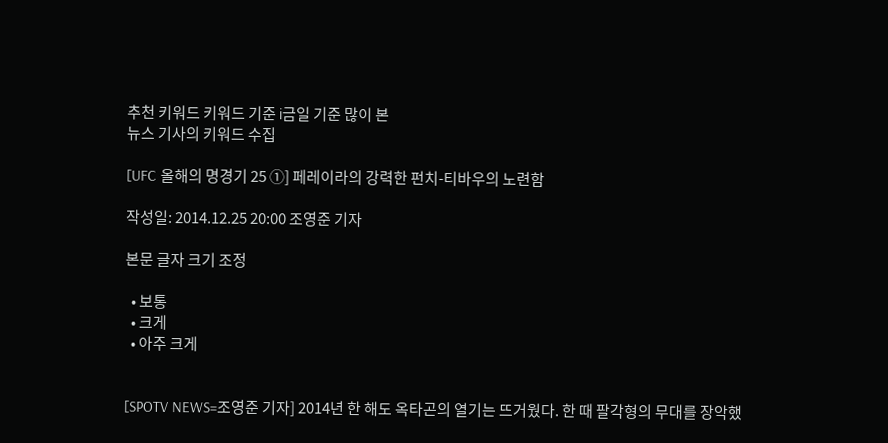추천 키워드 키워드 기준 i금일 기준 많이 본
뉴스 기사의 키워드 수집

[UFC 올해의 명경기 25 ①] 페레이라의 강력한 펀치-티바우의 노련함

작성일: 2014.12.25 20:00 조영준 기자

본문 글자 크기 조정

  • 보통
  • 크게
  • 아주 크게


[SPOTV NEWS=조영준 기자] 2014년 한 해도 옥타곤의 열기는 뜨거웠다. 한 때 팔각형의 무대를 장악했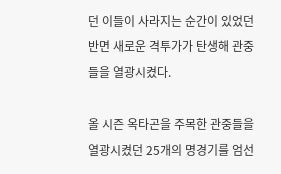던 이들이 사라지는 순간이 있었던 반면 새로운 격투가가 탄생해 관중들을 열광시켰다.

올 시즌 옥타곤을 주목한 관중들을 열광시켰던 25개의 명경기를 엄선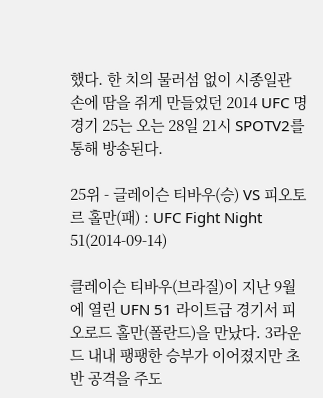했다. 한 치의 물러섬 없이 시종일관 손에 땀을 쥐게 만들었던 2014 UFC 명경기 25는 오는 28일 21시 SPOTV2를 통해 방송된다.

25위 - 글레이슨 티바우(승) VS 피오토르 홀만(패) : UFC Fight Night 51(2014-09-14)

클레이슨 티바우(브라질)이 지난 9월에 열린 UFN 51 라이트급 경기서 피오로드 홀만(폴란드)을 만났다. 3라운드 내내 팽팽한 승부가 이어졌지만 초반 공격을 주도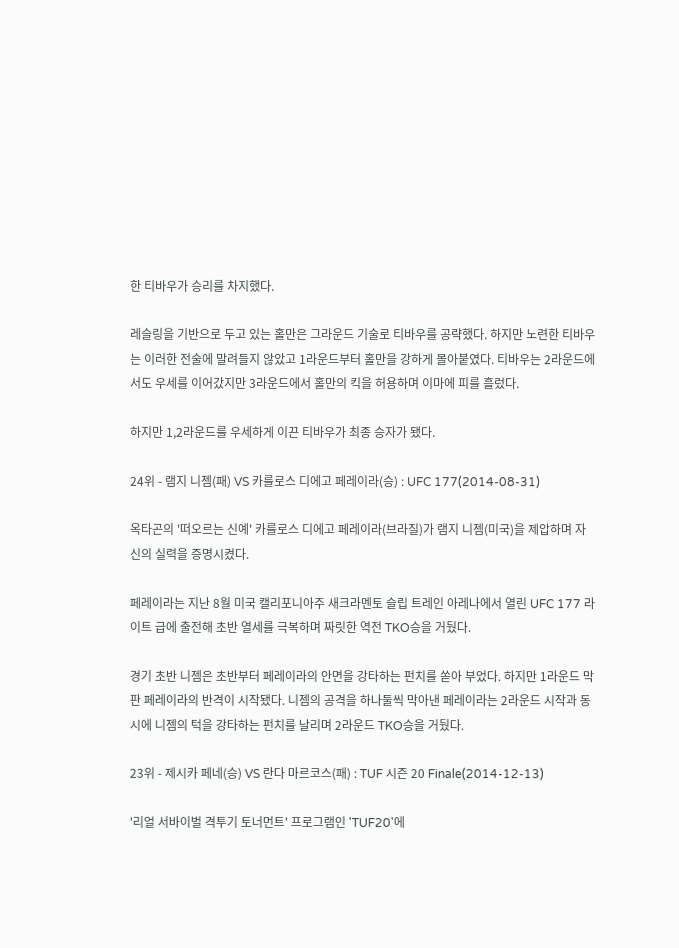한 티바우가 승리를 차지했다.

레슬링을 기반으로 두고 있는 홀만은 그라운드 기술로 티바우를 공략했다. 하지만 노련한 티바우는 이러한 전술에 말려들지 않았고 1라운드부터 홀만을 강하게 몰아붙였다. 티바우는 2라운드에서도 우세를 이어갔지만 3라운드에서 홀만의 킥을 허용하며 이마에 피를 흘렀다.

하지만 1,2라운드를 우세하게 이끈 티바우가 최종 승자가 됐다.

24위 - 램지 니젬(패) VS 카를로스 디에고 페레이라(승) : UFC 177(2014-08-31)

옥타곤의 '떠오르는 신예' 카를로스 디에고 페레이라(브라질)가 램지 니젬(미국)을 제압하며 자신의 실력을 증명시켰다.

페레이라는 지난 8월 미국 캘리포니아주 새크라멘토 슬립 트레인 아레나에서 열린 UFC 177 라이트 급에 출전해 초반 열세를 극복하며 짜릿한 역전 TKO승을 거뒀다.

경기 초반 니젬은 초반부터 페레이라의 안면을 강타하는 펀치를 쏟아 부었다. 하지만 1라운드 막판 페레이라의 반격이 시작됐다. 니젬의 공격을 하나둘씩 막아낸 페레이라는 2라운드 시작과 동시에 니젬의 턱을 강타하는 펀치를 날리며 2라운드 TKO승을 거뒀다.

23위 - 제시카 페네(승) VS 란다 마르코스(패) : TUF 시즌 20 Finale(2014-12-13)

'리얼 서바이벌 격투기 토너먼트' 프로그램인 'TUF20'에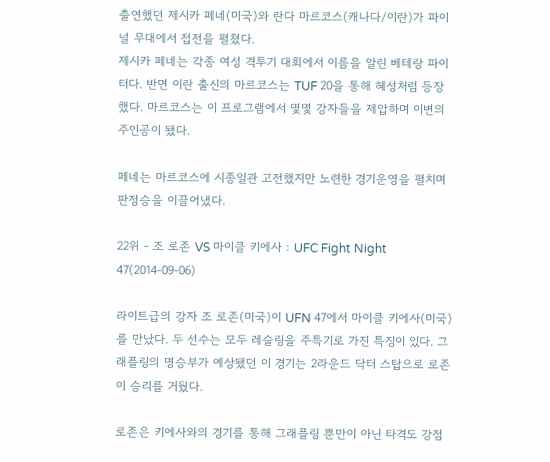출연했던 제시카 페네(미국)와 란다 마르코스(캐나다/이란)가 파이널 무대에서 접전을 펼쳤다.
제시카 페네는 각종 여성 격투기 대회에서 이름을 알린 베테랑 파이터다. 반면 이란 출신의 마르코스는 TUF 20을 통해 혜성처럼 등장했다. 마르코스는 이 프로그램에서 몇몇 강자들을 제압하며 이변의 주인공이 됐다.

페네는 마르코스에 시종일관 고전했지만 노련한 경기운영을 펼치며 판정승을 이끌어냈다.

22위 - 조 로존 VS 마이클 키에사 : UFC Fight Night 47(2014-09-06)

라이트급의 강자 조 로존(미국)이 UFN 47에서 마이클 키에사(미국)를 만났다. 두 선수는 모두 레슬링을 주특기로 가진 특징이 있다. 그래플링의 명승부가 예상됐던 이 경기는 2라운드 닥터 스탑으로 로존이 승리를 거뒀다.

로존은 키에사와의 경기를 통해 그래플링 뿐만이 아닌 타격도 강점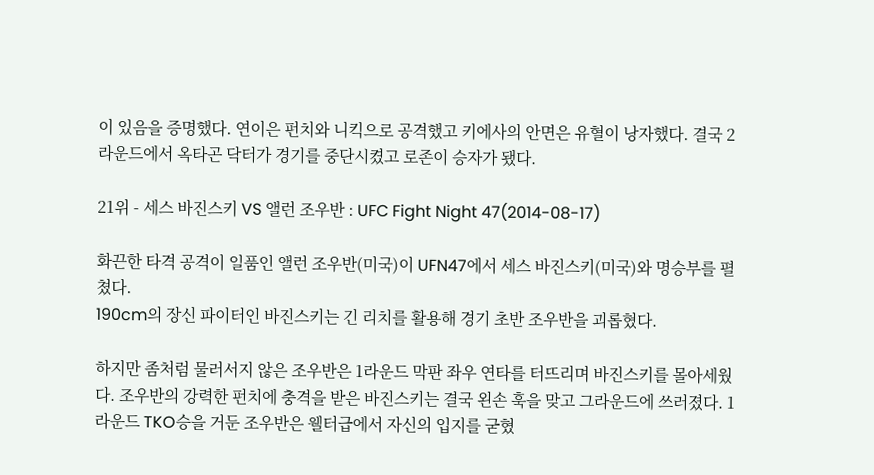이 있음을 증명했다. 연이은 펀치와 니킥으로 공격했고 키에사의 안면은 유혈이 낭자했다. 결국 2라운드에서 옥타곤 닥터가 경기를 중단시켰고 로존이 승자가 됐다.

21위 - 세스 바진스키 VS 앨런 조우반 : UFC Fight Night 47(2014-08-17)

화끈한 타격 공격이 일품인 앨런 조우반(미국)이 UFN47에서 세스 바진스키(미국)와 명승부를 펼쳤다.
190cm의 장신 파이터인 바진스키는 긴 리치를 활용해 경기 초반 조우반을 괴롭혔다.

하지만 좀처럼 물러서지 않은 조우반은 1라운드 막판 좌우 연타를 터뜨리며 바진스키를 몰아세웠다. 조우반의 강력한 펀치에 충격을 받은 바진스키는 결국 왼손 훅을 맞고 그라운드에 쓰러졌다. 1라운드 TKO승을 거둔 조우반은 웰터급에서 자신의 입지를 굳혔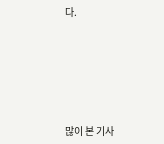다.






많이 본 기사